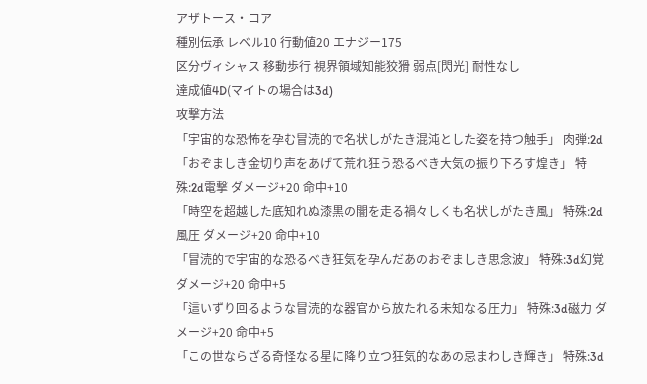アザトース・コア
種別伝承 レベル10 行動値20 エナジー175
区分ヴィシャス 移動歩行 視界領域知能狡猾 弱点[閃光] 耐性なし
達成値4D(マイトの場合は3d)
攻撃方法
「宇宙的な恐怖を孕む冒涜的で名状しがたき混沌とした姿を持つ触手」 肉弾:2d
「おぞましき金切り声をあげて荒れ狂う恐るべき大気の振り下ろす煌き」 特殊:2d電撃 ダメージ+20 命中+10
「時空を超越した底知れぬ漆黒の闇を走る禍々しくも名状しがたき風」 特殊:2d風圧 ダメージ+20 命中+10
「冒涜的で宇宙的な恐るべき狂気を孕んだあのおぞましき思念波」 特殊:3d幻覚 ダメージ+20 命中+5
「這いずり回るような冒涜的な器官から放たれる未知なる圧力」 特殊:3d磁力 ダメージ+20 命中+5
「この世ならざる奇怪なる星に降り立つ狂気的なあの忌まわしき輝き」 特殊:3d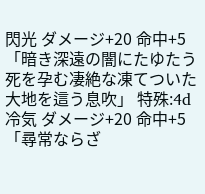閃光 ダメージ+20 命中+5
「暗き深遠の闇にたゆたう死を孕む凄絶な凍てついた大地を這う息吹」 特殊:4d冷気 ダメージ+20 命中+5
「尋常ならざ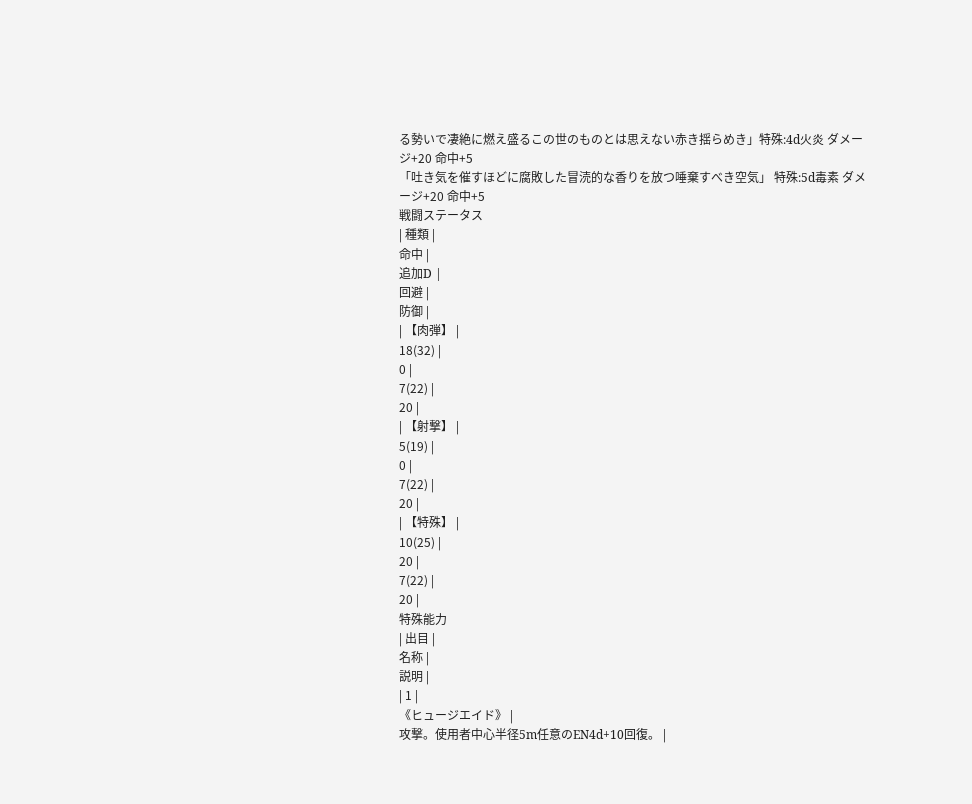る勢いで凄絶に燃え盛るこの世のものとは思えない赤き揺らめき」特殊:4d火炎 ダメージ+20 命中+5
「吐き気を催すほどに腐敗した冒涜的な香りを放つ唾棄すべき空気」 特殊:5d毒素 ダメージ+20 命中+5
戦闘ステータス
| 種類 |
命中 |
追加D |
回避 |
防御 |
| 【肉弾】 |
18(32) |
0 |
7(22) |
20 |
| 【射撃】 |
5(19) |
0 |
7(22) |
20 |
| 【特殊】 |
10(25) |
20 |
7(22) |
20 |
特殊能力
| 出目 |
名称 |
説明 |
| 1 |
《ヒュージエイド》 |
攻撃。使用者中心半径5m任意のEN4d+10回復。 |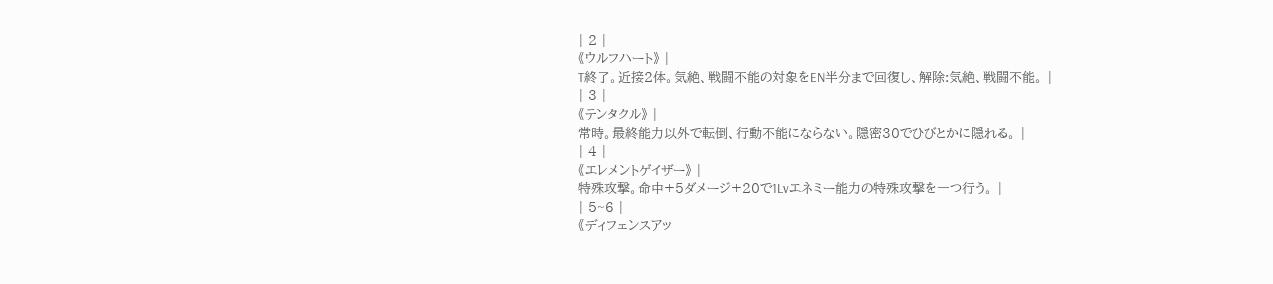| 2 |
《ウルフハート》 |
T終了。近接2体。気絶、戦闘不能の対象をEN半分まで回復し、解除:気絶、戦闘不能。 |
| 3 |
《テンタクル》 |
常時。最終能力以外で転倒、行動不能にならない。隠密30でひびとかに隠れる。 |
| 4 |
《エレメントゲイザー》 |
特殊攻撃。命中+5ダメージ+20で1Lvエネミー能力の特殊攻撃を一つ行う。 |
| 5~6 |
《ディフェンスアッ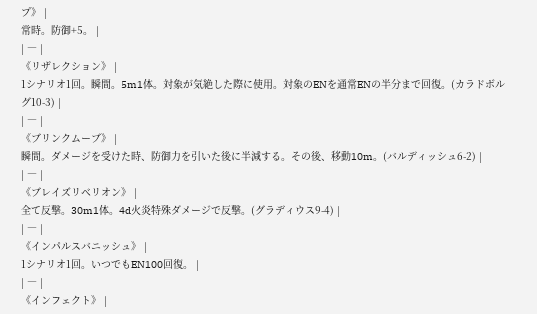プ》 |
常時。防御+5。 |
| ― |
《リザレクション》 |
1シナリオ1回。瞬間。5m1体。対象が気絶した際に使用。対象のENを通常ENの半分まで回復。(カラドボルグ10-3) |
| ― |
《ブリンクムーブ》 |
瞬間。ダメージを受けた時、防御力を引いた後に半減する。その後、移動10m。(バルディッシュ6-2) |
| ― |
《ブレイズリベリオン》 |
全て反撃。30m1体。4d火炎特殊ダメージで反撃。(グラディウス9-4) |
| ― |
《インパルスバニッシュ》 |
1シナリオ1回。いつでもEN100回復。 |
| ― |
《インフェクト》 |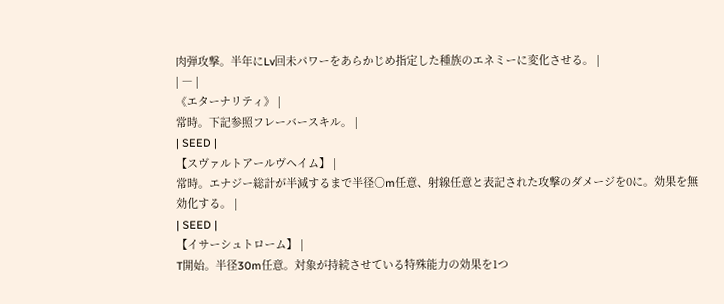肉弾攻撃。半年にLv回未パワーをあらかじめ指定した種族のエネミーに変化させる。 |
| ― |
《エターナリティ》 |
常時。下記参照フレーバースキル。 |
| SEED |
【スヴァルトアールヴヘイム】 |
常時。エナジー総計が半減するまで半径○m任意、射線任意と表記された攻撃のダメージを0に。効果を無効化する。 |
| SEED |
【イサーシュトローム】 |
T開始。半径30m任意。対象が持続させている特殊能力の効果を1つ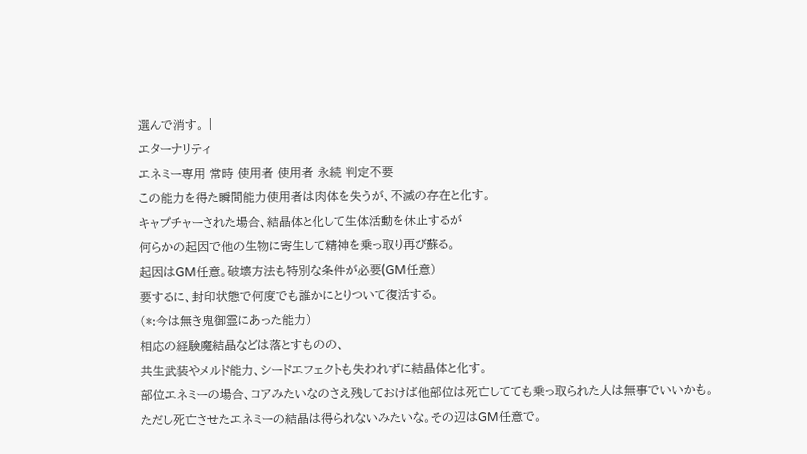選んで消す。 |
エターナリティ
エネミー専用 常時 使用者 使用者 永続 判定不要
この能力を得た瞬間能力使用者は肉体を失うが、不滅の存在と化す。
キャプチャーされた場合、結晶体と化して生体活動を休止するが
何らかの起因で他の生物に寄生して精神を乗っ取り再び蘇る。
起因はGM任意。破壊方法も特別な条件が必要(GM任意)
要するに、封印状態で何度でも誰かにとりついて復活する。
(*:今は無き鬼御霊にあった能力)
相応の経験魔結晶などは落とすものの、
共生武装やメルド能力、シードエフェクトも失われずに結晶体と化す。
部位エネミーの場合、コアみたいなのさえ残しておけば他部位は死亡してても乗っ取られた人は無事でいいかも。
ただし死亡させたエネミーの結晶は得られないみたいな。その辺はGM任意で。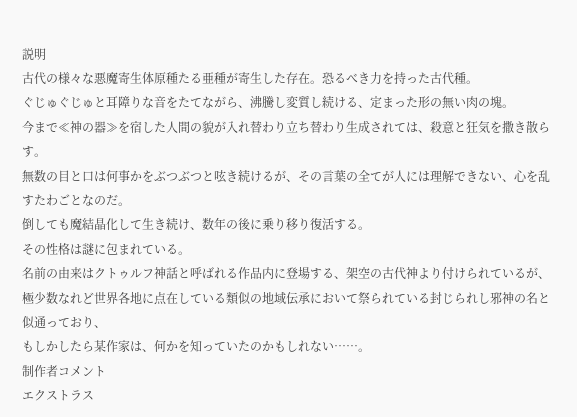説明
古代の様々な悪魔寄生体原種たる亜種が寄生した存在。恐るべき力を持った古代種。
ぐじゅぐじゅと耳障りな音をたてながら、沸騰し変質し続ける、定まった形の無い肉の塊。
今まで≪神の器≫を宿した人間の貌が入れ替わり立ち替わり生成されては、殺意と狂気を撒き散らす。
無数の目と口は何事かをぶつぶつと呟き続けるが、その言葉の全てが人には理解できない、心を乱すたわごとなのだ。
倒しても魔結晶化して生き続け、数年の後に乗り移り復活する。
その性格は謎に包まれている。
名前の由来はクトゥルフ神話と呼ばれる作品内に登場する、架空の古代神より付けられているが、
極少数なれど世界各地に点在している類似の地域伝承において祭られている封じられし邪神の名と似通っており、
もしかしたら某作家は、何かを知っていたのかもしれない……。
制作者コメント
エクストラス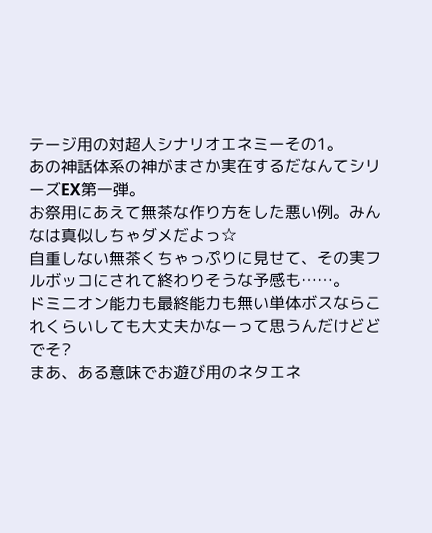テージ用の対超人シナリオエネミーその1。
あの神話体系の神がまさか実在するだなんてシリーズEX第一弾。
お祭用にあえて無茶な作り方をした悪い例。みんなは真似しちゃダメだよっ☆
自重しない無茶くちゃっぷりに見せて、その実フルボッコにされて終わりそうな予感も……。
ドミニオン能力も最終能力も無い単体ボスならこれくらいしても大丈夫かなーって思うんだけどどでそ?
まあ、ある意味でお遊び用のネタエネ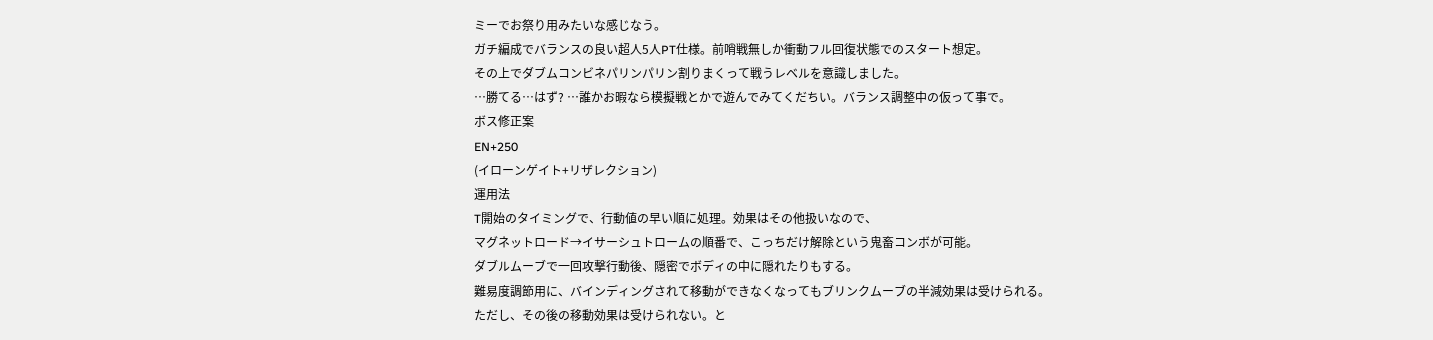ミーでお祭り用みたいな感じなう。
ガチ編成でバランスの良い超人5人PT仕様。前哨戦無しか衝動フル回復状態でのスタート想定。
その上でダブムコンビネパリンパリン割りまくって戦うレベルを意識しました。
…勝てる…はず? …誰かお暇なら模擬戦とかで遊んでみてくだちい。バランス調整中の仮って事で。
ボス修正案
EN+250
(イローンゲイト+リザレクション)
運用法
T開始のタイミングで、行動値の早い順に処理。効果はその他扱いなので、
マグネットロード→イサーシュトロームの順番で、こっちだけ解除という鬼畜コンボが可能。
ダブルムーブで一回攻撃行動後、隠密でボディの中に隠れたりもする。
難易度調節用に、バインディングされて移動ができなくなってもブリンクムーブの半減効果は受けられる。
ただし、その後の移動効果は受けられない。と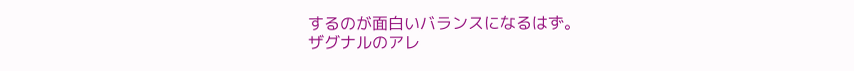するのが面白いバランスになるはず。
ザグナルのアレ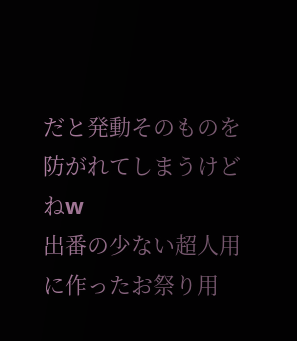だと発動そのものを防がれてしまうけどねw
出番の少ない超人用に作ったお祭り用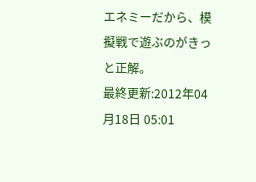エネミーだから、模擬戦で遊ぶのがきっと正解。
最終更新:2012年04月18日 05:01